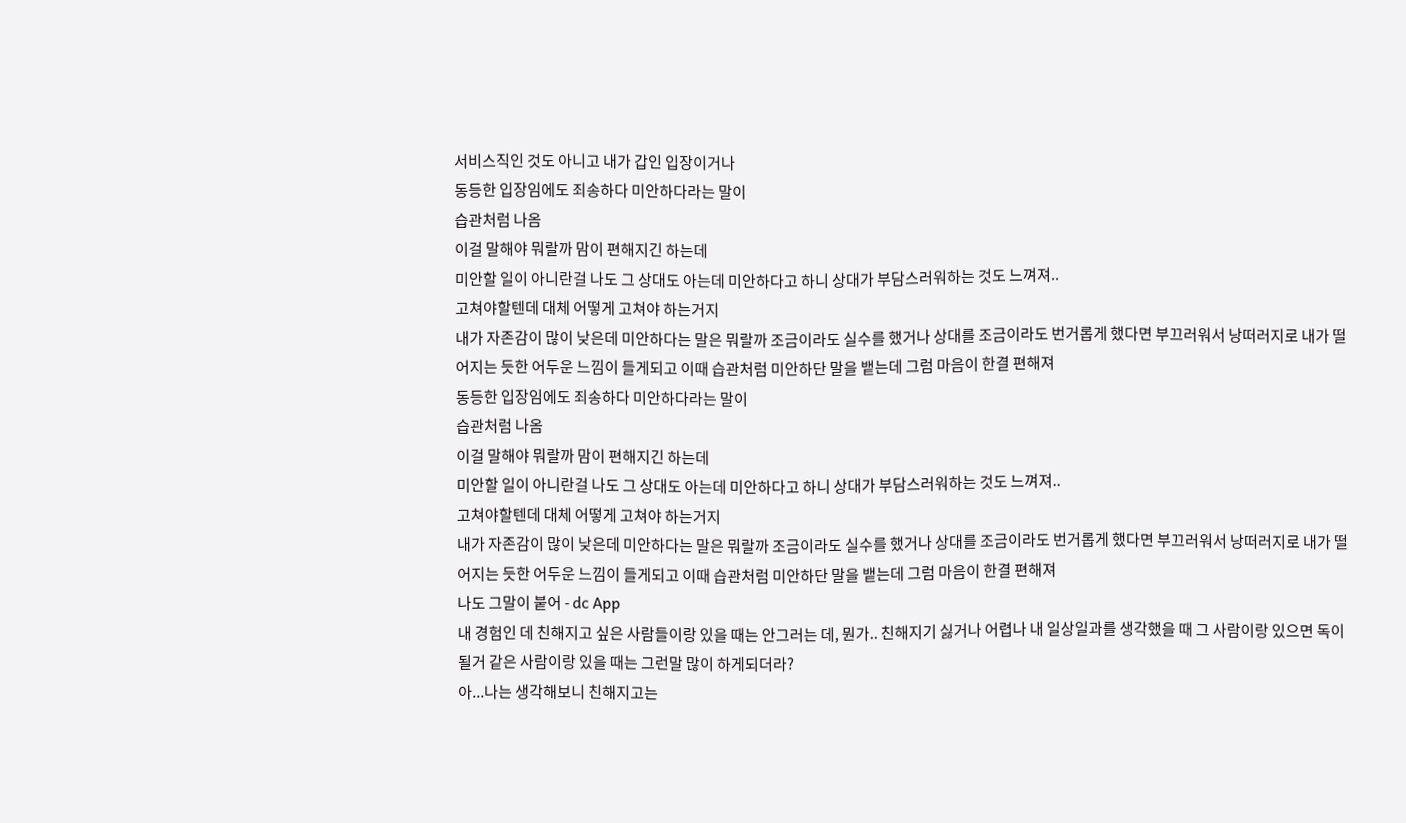서비스직인 것도 아니고 내가 갑인 입장이거나
동등한 입장임에도 죄송하다 미안하다라는 말이
습관처럼 나옴
이걸 말해야 뭐랄까 맘이 편해지긴 하는데
미안할 일이 아니란걸 나도 그 상대도 아는데 미안하다고 하니 상대가 부담스러워하는 것도 느껴져..
고쳐야할텐데 대체 어떻게 고쳐야 하는거지
내가 자존감이 많이 낮은데 미안하다는 말은 뭐랄까 조금이라도 실수를 했거나 상대를 조금이라도 번거롭게 했다면 부끄러워서 낭떠러지로 내가 떨어지는 듯한 어두운 느낌이 들게되고 이때 습관처럼 미안하단 말을 뱉는데 그럼 마음이 한결 편해져
동등한 입장임에도 죄송하다 미안하다라는 말이
습관처럼 나옴
이걸 말해야 뭐랄까 맘이 편해지긴 하는데
미안할 일이 아니란걸 나도 그 상대도 아는데 미안하다고 하니 상대가 부담스러워하는 것도 느껴져..
고쳐야할텐데 대체 어떻게 고쳐야 하는거지
내가 자존감이 많이 낮은데 미안하다는 말은 뭐랄까 조금이라도 실수를 했거나 상대를 조금이라도 번거롭게 했다면 부끄러워서 낭떠러지로 내가 떨어지는 듯한 어두운 느낌이 들게되고 이때 습관처럼 미안하단 말을 뱉는데 그럼 마음이 한결 편해져
나도 그말이 붙어 - dc App
내 경험인 데 친해지고 싶은 사람들이랑 있을 때는 안그러는 데, 뭔가.. 친해지기 싫거나 어렵나 내 일상일과를 생각했을 때 그 사람이랑 있으면 독이 될거 같은 사람이랑 있을 때는 그런말 많이 하게되더라?
아...나는 생각해보니 친해지고는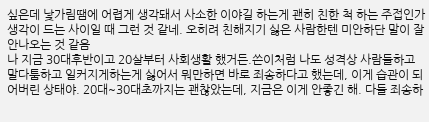싶은데 낯가림땜에 어렵게 생각돼서 사소한 이야길 하는게 괜히 친한 척 하는 주접인가 생각이 드는 사이일 때 그런 것 같네. 오히려 친해지기 싫은 사람한텐 미안하단 말이 잘 안나오는 것 같음
나 지금 30대후반이고 20살부터 사회생활 했거든.쓴이처럼 나도 성격상 사람들하고 말다툼하고 일커지게하는게 싫어서 뭐만하면 바로 죄송하다고 했는데, 이게 습관이 되어버린 상태야. 20대~30대초까지는 괜찮았는데, 지금은 이게 안좋긴 해. 다들 죄송하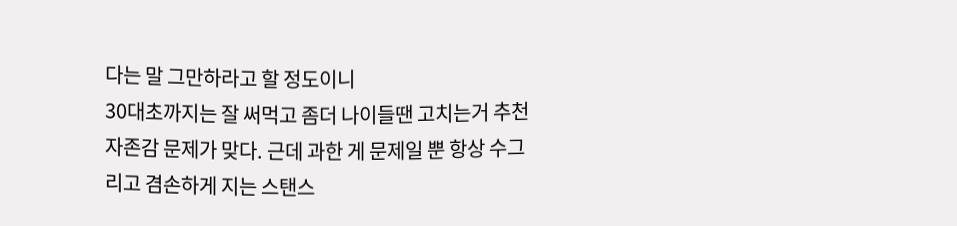다는 말 그만하라고 할 정도이니
30대초까지는 잘 써먹고 좀더 나이들땐 고치는거 추천
자존감 문제가 맞다. 근데 과한 게 문제일 뿐 항상 수그리고 겸손하게 지는 스탠스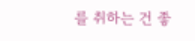를 취하는 건 좋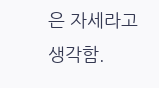은 자세라고 생각함.